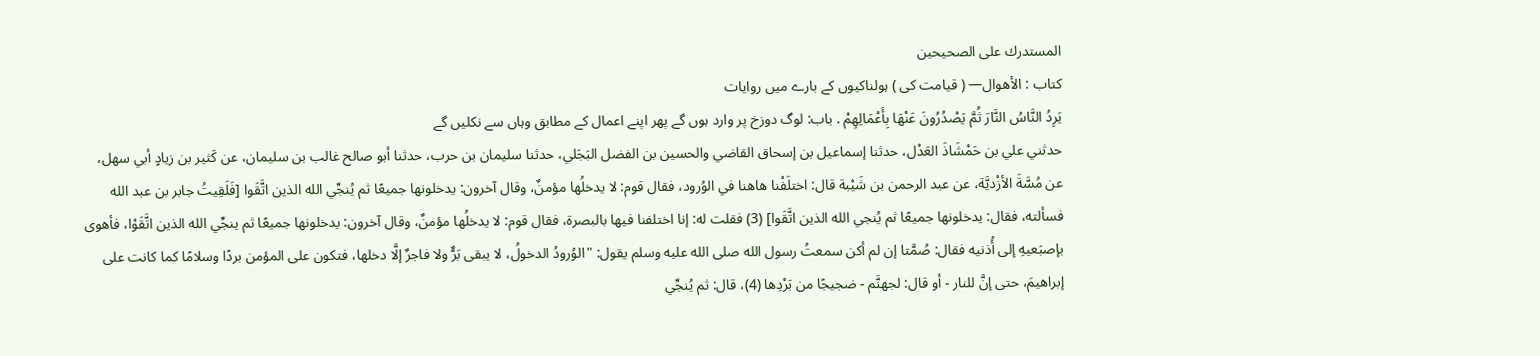المستدرك على الصحيحين
كتاب : الأهوال— ( قیامت کی ) ہولناکیوں کے بارے میں روایات
يَرِدُ النَّاسُ النَّارَ ثُمَّ يَصْدُرُونَ عَنْهَا بِأَعْمَالِهِمْ . باب: لوگ دوزخ پر وارد ہوں گے پھر اپنے اعمال کے مطابق وہاں سے نکلیں گے
حدثني علي بن حَمْشَاذَ العَدْل، حدثنا إسماعيل بن إسحاق القاضي والحسين بن الفضل البَجَلي، حدثنا سليمان بن حرب، حدثنا أبو صالح غالب بن سليمان، عن كَثير بن زيادٍ أبي سهل، عن مُسَّةَ الأزْديَّة، عن عبد الرحمن بن شَيْبة قال: اختلَفْنا هاهنا في الوُرود، فقال قوم: لا يدخلُها مؤمنٌ، وقال آخرون: يدخلونها جميعًا ثم يُنجِّي الله الذين اتَّقَوا [فَلَقِيتُ جابر بن عبد الله فسألته، فقال: يدخلونها جميعًا ثم يُنجي الله الذين اتَّقَوا] (3) فقلت له: إنا اختلفنا فيها بالبصرة، فقال قوم: لا يدخلُها مؤمنٌ، وقال آخرون: يدخلونها جميعًا ثم ينجِّي الله الذين اتَّقَوْا، فأهوى بإصبَعيهِ إلى أُذنيه فقال: صُمَّتا إن لم أكن سمعتُ رسول الله صلى الله عليه وسلم يقول: "الوُرودُ الدخولُ، لا يبقى بَرٌّ ولا فاجرٌ إلَّا دخلها، فتكون على المؤمن بردًا وسلامًا كما كانت على إبراهيمَ، حتى إنَّ للنار - أو قال: لجهنَّم - ضجيجًا من بَرْدِها (4)، قال: ثم يُنجِّي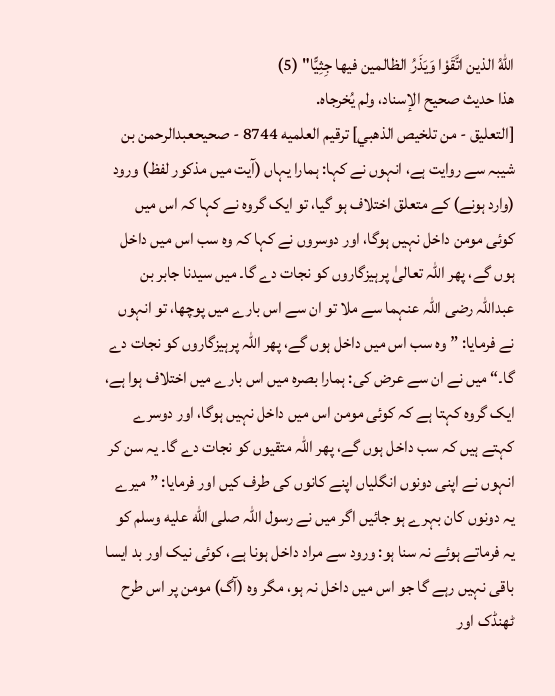اللهُ الذين اتَّقَوْا وَيَذَرُ الظالمين فيها جِثِيًّا" (5)
هذا حديث صحيح الإسناد، ولم يُخرجاه.
[التعليق - من تلخيص الذهبي] ترقيم العلميه 8744 - صحيحعبدالرحمن بن شیبہ سے روایت ہے، انہوں نے کہا: ہمارا یہاں (آیت میں مذکور لفظ) ورود (وارد ہونے) کے متعلق اختلاف ہو گیا، تو ایک گروہ نے کہا کہ اس میں کوئی مومن داخل نہیں ہوگا، اور دوسروں نے کہا کہ وہ سب اس میں داخل ہوں گے، پھر اللہ تعالیٰ پرہیزگاروں کو نجات دے گا۔ میں سیدنا جابر بن عبداللہ رضی اللہ عنہما سے ملا تو ان سے اس بارے میں پوچھا، تو انہوں نے فرمایا: ”وہ سب اس میں داخل ہوں گے، پھر اللہ پرہیزگاروں کو نجات دے گا۔“ میں نے ان سے عرض کی: ہمارا بصرہ میں اس بارے میں اختلاف ہوا ہے، ایک گروہ کہتا ہے کہ کوئی مومن اس میں داخل نہیں ہوگا، اور دوسرے کہتے ہیں کہ سب داخل ہوں گے، پھر اللہ متقیوں کو نجات دے گا۔ یہ سن کر انہوں نے اپنی دونوں انگلیاں اپنے کانوں کی طرف کیں اور فرمایا: ”میرے یہ دونوں کان بہرے ہو جائیں اگر میں نے رسول اللہ صلى الله عليه وسلم کو یہ فرماتے ہوئے نہ سنا ہو: ورود سے مراد داخل ہونا ہے، کوئی نیک اور بد ایسا باقی نہیں رہے گا جو اس میں داخل نہ ہو، مگر وہ (آگ) مومن پر اس طرح ٹھنڈک اور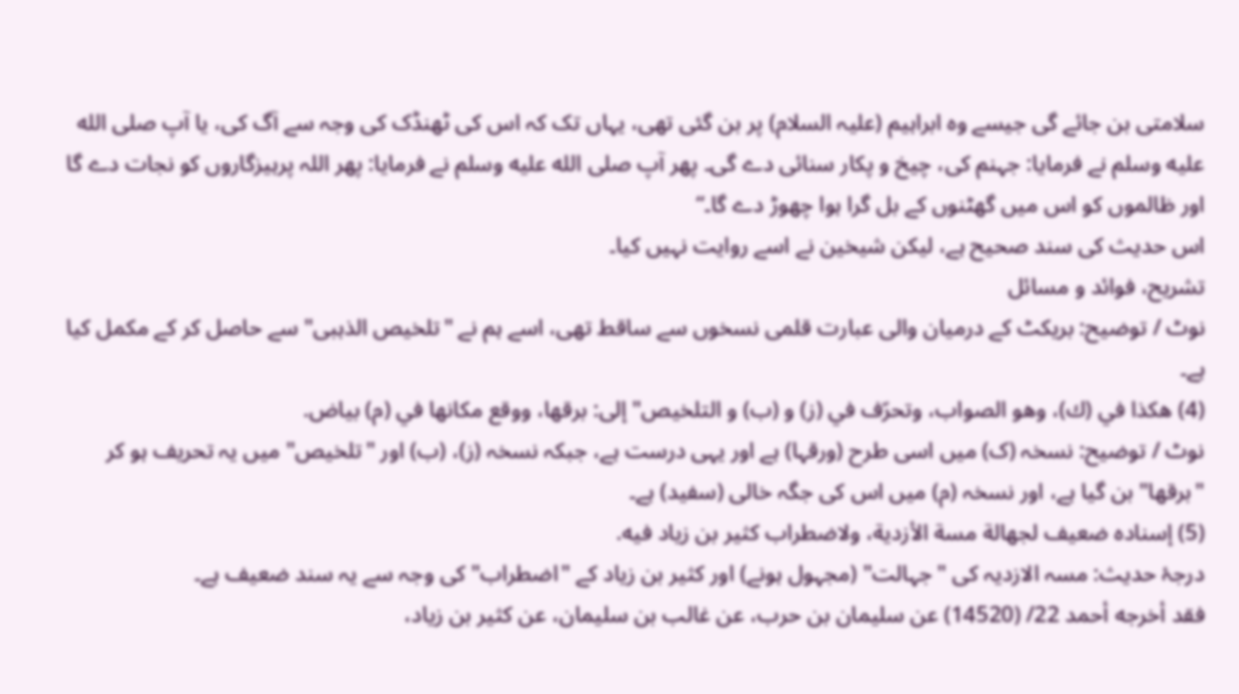سلامتی بن جائے گی جیسے وہ ابراہیم (علیہ السلام) پر بن گئی تھی، یہاں تک کہ اس کی ٹھنڈک کی وجہ سے آگ کی، یا آپ صلى الله عليه وسلم نے فرمایا: جہنم کی، چیخ و پکار سنائی دے گی۔ پھر آپ صلى الله عليه وسلم نے فرمایا: پھر اللہ پرہیزگاروں کو نجات دے گا اور ظالموں کو اس میں گھٹنوں کے بل گرا ہوا چھوڑ دے گا۔“
اس حدیث کی سند صحیح ہے، لیکن شیخین نے اسے روایت نہیں کیا۔
تشریح، فوائد و مسائل
نوٹ / توضیح: بریکٹ کے درمیان والی عبارت قلمی نسخوں سے ساقط تھی، اسے ہم نے "تلخیص الذہبی" سے حاصل کر کے مکمل کیا ہے۔
(4) هكذا في (ك)، وهو الصواب، وتحرّف في (ز) و (ب) و التلخيص" إلى: برقها، ووقع مكانها في (م) بياض.
نوٹ / توضیح: نسخہ (ک) میں اسی طرح (ورقہا) ہے اور یہی درست ہے، جبکہ نسخہ (ز)، (ب) اور "تلخیص" میں یہ تحریف ہو کر "برقها" بن گیا ہے، اور نسخہ (م) میں اس کی جگہ خالی (سفید) ہے۔
(5) إسناده ضعيف لجهالة مسة الأزدية، ولاضطراب كثير بن زياد فيه.
درجۂ حدیث: مسہ الازدیہ کی "جہالت" (مجہول ہونے) اور کثیر بن زیاد کے "اضطراب" کی وجہ سے یہ سند ضعیف ہے۔
فقد أخرجه أحمد 22/ (14520) عن سليمان بن حرب، عن غالب بن سليمان، عن كثير بن زياد،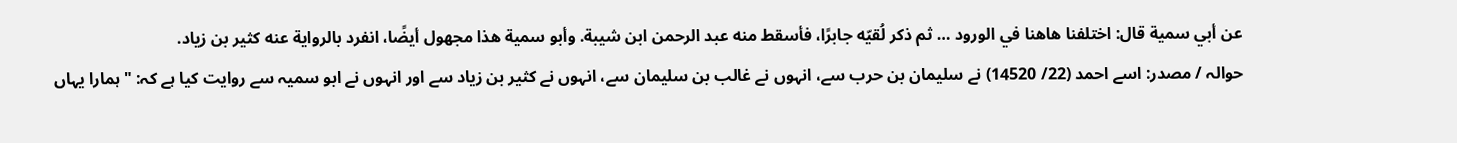عن أبي سمية قال: اختلفنا هاهنا في الورود … ثم ذكر لُقيّه جابرًا، فأسقط منه عبد الرحمن ابن شيبة. وأبو سمية هذا مجهول أيضًا، انفرد بالرواية عنه كثير بن زياد.
حوالہ / مصدر: اسے احمد (22/ 14520) نے سلیمان بن حرب سے، انہوں نے غالب بن سلیمان سے، انہوں نے کثیر بن زیاد سے اور انہوں نے ابو سمیہ سے روایت کیا ہے کہ: "ہمارا یہاں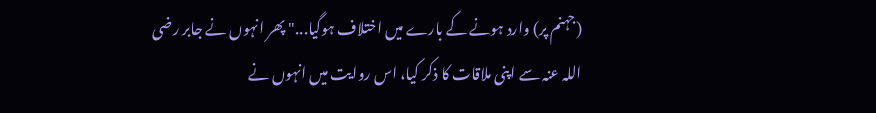(جہنم پر) وارد ہونے کے بارے میں اختلاف ہوگیا..." پھر انہوں نے جابر رضی اللہ عنہ سے اپنی ملاقات کا ذکر کیا، اس روایت میں انہوں نے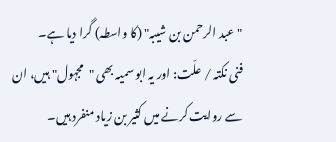"عبد الرحمن بن شیبہ" (کا واسطہ) گرا دیا ہے۔
فنی نکتہ / علّت: اور یہ ابو سمیہ بھی "مجہول" ہیں، ان سے روایت کرنے میں کثیر بن زیاد منفرد ہیں۔